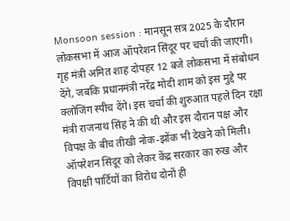Monsoon session : मानसून सत्र 2025 के दौरान लोकसभा में आज ऑपरेशन सिंदूर पर चर्चा की जाएगी। गृह मंत्री अमित शाह दोपहर 12 बजे लोकसभा में संबोधन देंगे, जबकि प्रधानमंत्री नरेंद्र मोदी शाम को इस मुद्दे पर क्लोजिंग स्पीच देंगे। इस चर्चा की शुरुआत पहले दिन रक्षा मंत्री राजनाथ सिंह ने की थी और इस दौरान पक्ष और विपक्ष के बीच तीखी नोक-झोंक भी देखने को मिली। ऑपरेशन सिंदूर को लेकर केंद्र सरकार का रुख और विपक्षी पार्टियों का विरोध दोनों ही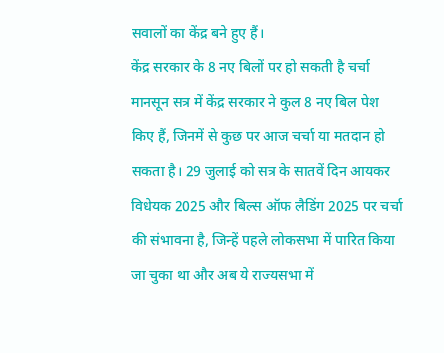सवालों का केंद्र बने हुए हैं।
केंद्र सरकार के 8 नए बिलों पर हो सकती है चर्चा
मानसून सत्र में केंद्र सरकार ने कुल 8 नए बिल पेश किए हैं, जिनमें से कुछ पर आज चर्चा या मतदान हो सकता है। 29 जुलाई को सत्र के सातवें दिन आयकर विधेयक 2025 और बिल्स ऑफ लैडिंग 2025 पर चर्चा की संभावना है, जिन्हें पहले लोकसभा में पारित किया जा चुका था और अब ये राज्यसभा में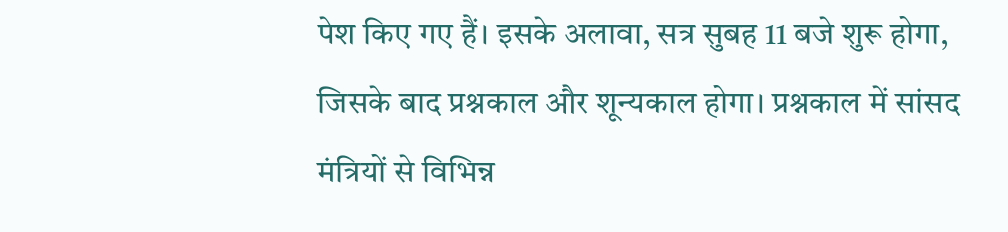पेश किए गए हैं। इसके अलावा, सत्र सुबह 11 बजे शुरू होगा, जिसके बाद प्रश्नकाल और शून्यकाल होगा। प्रश्नकाल में सांसद मंत्रियों से विभिन्न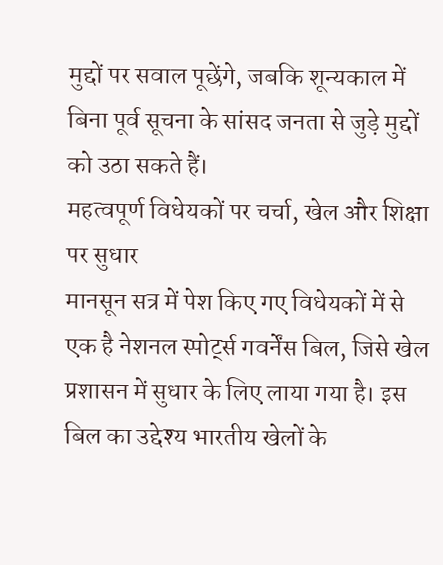मुद्दों पर सवाल पूछेंगे, जबकि शून्यकाल में बिना पूर्व सूचना के सांसद जनता से जुड़े मुद्दों को उठा सकते हैं।
महत्वपूर्ण विधेयकों पर चर्चा, खेल और शिक्षा पर सुधार
मानसून सत्र में पेश किए गए विधेयकों में से एक है नेशनल स्पोर्ट्स गवर्नेंस बिल, जिसे खेल प्रशासन में सुधार के लिए लाया गया है। इस बिल का उद्देश्य भारतीय खेलों के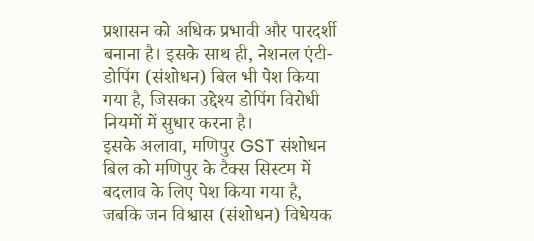प्रशासन को अधिक प्रभावी और पारदर्शी बनाना है। इसके साथ ही, नेशनल एंटी-डोपिंग (संशोधन) बिल भी पेश किया गया है, जिसका उद्देश्य डोपिंग विरोधी नियमों में सुधार करना है।
इसके अलावा, मणिपुर GST संशोधन बिल को मणिपुर के टैक्स सिस्टम में बदलाव के लिए पेश किया गया है, जबकि जन विश्वास (संशोधन) विधेयक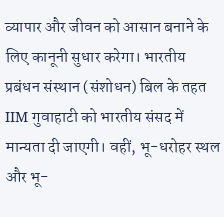व्यापार और जीवन को आसान बनाने के लिए कानूनी सुधार करेगा। भारतीय प्रबंधन संस्थान (संशोधन) बिल के तहत IIM गुवाहाटी को भारतीय संसद में मान्यता दी जाएगी। वहीं, भू-धरोहर स्थल और भू-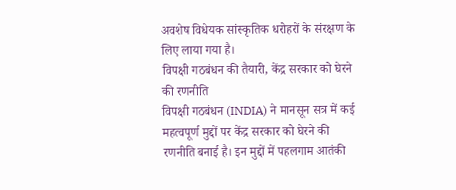अवशेष विधेयक सांस्कृतिक धरोहरों के संरक्षण के लिए लाया गया है।
विपक्षी गठबंधन की तैयारी, केंद्र सरकार को घेरने की रणनीति
विपक्षी गठबंधन (INDIA) ने मानसून सत्र में कई महत्वपूर्ण मुद्दों पर केंद्र सरकार को घेरने की रणनीति बनाई है। इन मुद्दों में पहलगाम आतंकी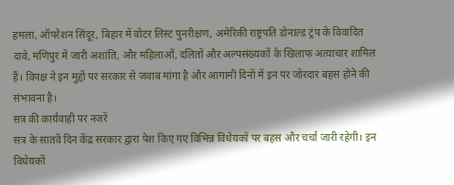हमला, ऑपरेशन सिंदूर, बिहार में वोटर लिस्ट पुनरीक्षण, अमेरिकी राष्ट्रपति डोनाल्ड ट्रंप के विवादित दावे, मणिपुर में जारी अशांति, और महिलाओं, दलितों और अल्पसंख्यकों के खिलाफ अत्याचार शामिल हैं। विपक्ष ने इन मुद्दों पर सरकार से जवाब मांगा है और आगामी दिनों में इन पर जोरदार बहस होने की संभावना है।
सत्र की कार्यवाही पर नजरें
सत्र के सातवें दिन केंद्र सरकार द्वारा पेश किए गए विभिन्न विधेयकों पर बहस और चर्चा जारी रहेगी। इन विधेयकों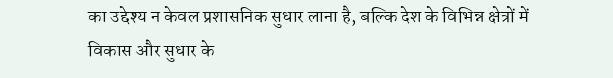का उद्देश्य न केवल प्रशासनिक सुधार लाना है, बल्कि देश के विभिन्न क्षेत्रों में विकास और सुधार के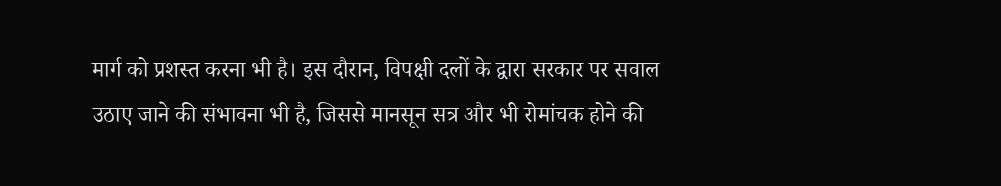मार्ग को प्रशस्त करना भी है। इस दौरान, विपक्षी दलों के द्वारा सरकार पर सवाल उठाए जाने की संभावना भी है, जिससे मानसून सत्र और भी रोमांचक होने की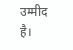उम्मीद है।